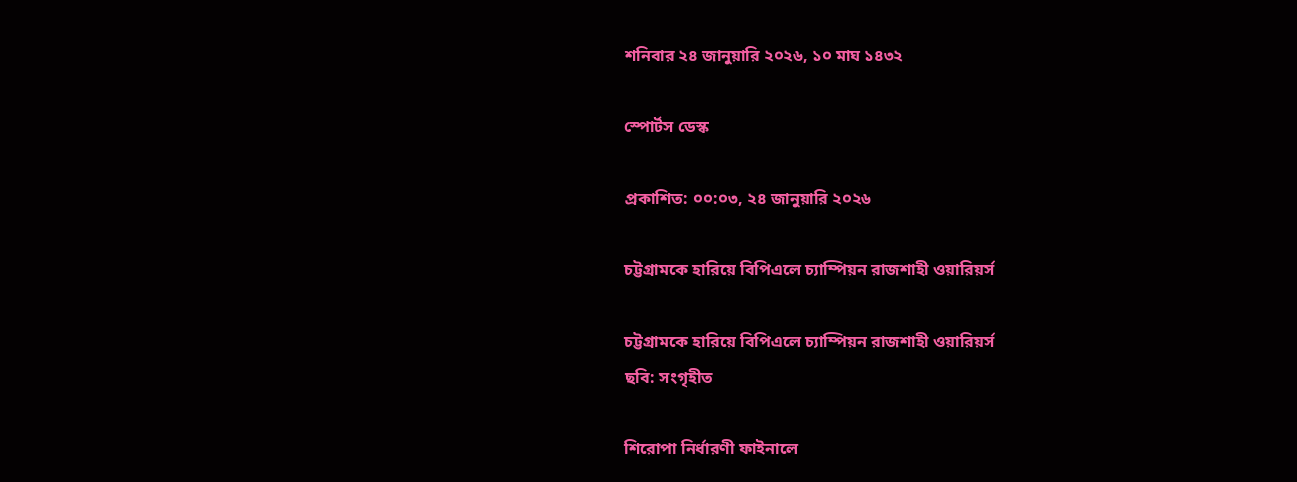শনিবার ২৪ জানুয়ারি ২০২৬, ১০ মাঘ ১৪৩২

স্পোর্টস ডেস্ক

প্রকাশিত: ০০:০৩, ২৪ জানুয়ারি ২০২৬

চট্টগ্রামকে হারিয়ে বিপিএলে চ্যাম্পিয়ন রাজশাহী ওয়ারিয়র্স

চট্টগ্রামকে হারিয়ে বিপিএলে চ্যাম্পিয়ন রাজশাহী ওয়ারিয়র্স
ছবি: সংগৃহীত

শিরোপা নির্ধারণী ফাইনালে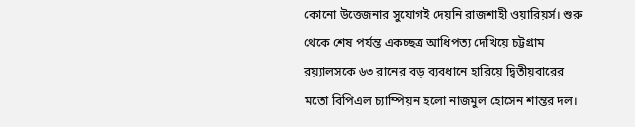কোনো উত্তেজনার সুযোগই দেয়নি রাজশাহী ওয়ারিয়র্স। শুরু থেকে শেষ পর্যন্ত একচ্ছত্র আধিপত্য দেখিয়ে চট্টগ্রাম রয়্যালসকে ৬৩ রানের বড় ব্যবধানে হারিয়ে দ্বিতীয়বারের মতো বিপিএল চ্যাম্পিয়ন হলো নাজমুল হোসেন শান্তর দল।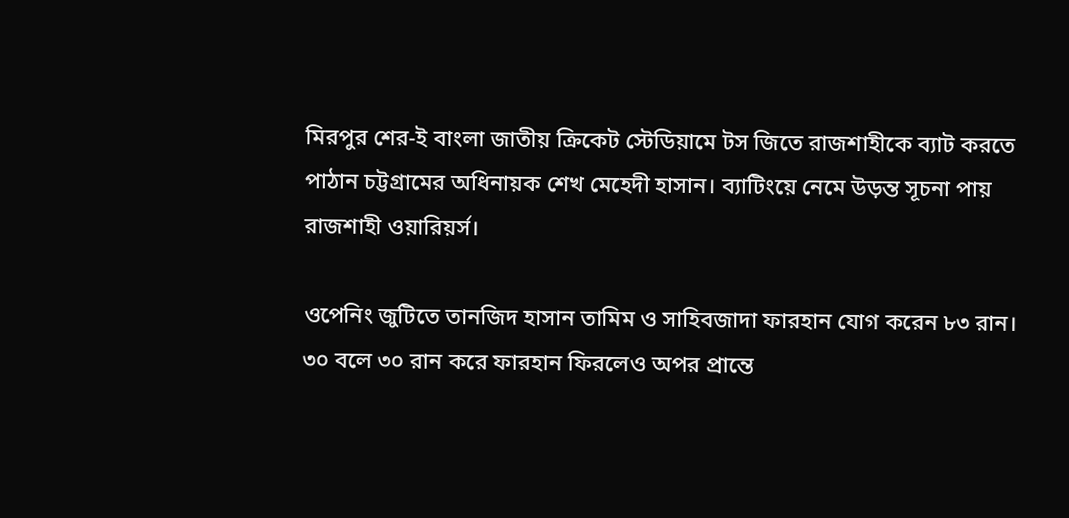মিরপুর শের-ই বাংলা জাতীয় ক্রিকেট স্টেডিয়ামে টস জিতে রাজশাহীকে ব্যাট করতে পাঠান চট্টগ্রামের অধিনায়ক শেখ মেহেদী হাসান। ব্যাটিংয়ে নেমে উড়ন্ত সূচনা পায় রাজশাহী ওয়ারিয়র্স।

ওপেনিং জুটিতে তানজিদ হাসান তামিম ও সাহিবজাদা ফারহান যোগ করেন ৮৩ রান। ৩০ বলে ৩০ রান করে ফারহান ফিরলেও অপর প্রান্তে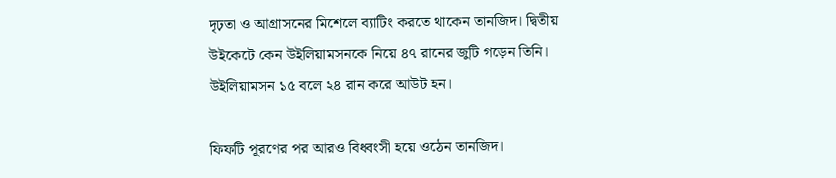দৃঢ়তা ও আগ্রাসনের মিশেলে ব্যাটিং করতে থাকেন তানজিদ। দ্বিতীয় উইকেটে কেন উইলিয়ামসনকে নিয়ে ৪৭ রানের জুটি গড়েন তিনি। উইলিয়ামসন ১৫ বলে ২৪ রান করে আউট হন।

ফিফটি পূরণের পর আরও বিধ্বংসী হয়ে ওঠেন তানজিদ।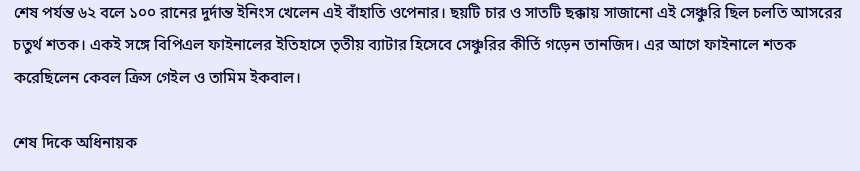শেষ পর্যন্ত ৬২ বলে ১০০ রানের দুর্দান্ত ইনিংস খেলেন এই বাঁহাতি ওপেনার। ছয়টি চার ও সাতটি ছক্কায় সাজানো এই সেঞ্চুরি ছিল চলতি আসরের চতুর্থ শতক। একই সঙ্গে বিপিএল ফাইনালের ইতিহাসে তৃতীয় ব্যাটার হিসেবে সেঞ্চুরির কীর্তি গড়েন তানজিদ। এর আগে ফাইনালে শতক করেছিলেন কেবল ক্রিস গেইল ও তামিম ইকবাল।

শেষ দিকে অধিনায়ক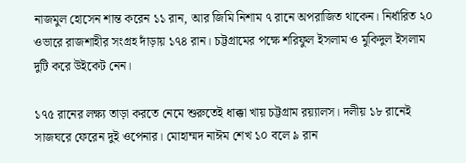নাজমুল হোসেন শান্ত করেন ১১ রান, আর জিমি নিশাম ৭ রানে অপরাজিত থাকেন। নির্ধারিত ২০ ওভারে রাজশাহীর সংগ্রহ দাঁড়ায় ১৭৪ রান। চট্টগ্রামের পক্ষে শরিফুল ইসলাম ও মুকিদুল ইসলাম দুটি করে উইকেট নেন।

১৭৫ রানের লক্ষ্য তাড়া করতে নেমে শুরুতেই ধাক্কা খায় চট্টগ্রাম রয়্যালস। দলীয় ১৮ রানেই সাজঘরে ফেরেন দুই ওপেনার। মোহাম্মদ নাঈম শেখ ১০ বলে ৯ রান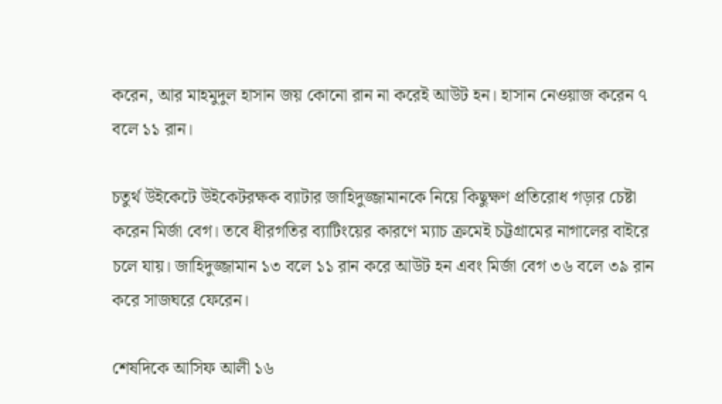করেন, আর মাহমুদুল হাসান জয় কোনো রান না করেই আউট হন। হাসান নেওয়াজ করেন ৭ বলে ১১ রান।

চতুর্থ উইকেটে উইকেটরক্ষক ব্যাটার জাহিদুজ্জামানকে নিয়ে কিছুক্ষণ প্রতিরোধ গড়ার চেষ্টা করেন মির্জা বেগ। তবে ধীরগতির ব্যাটিংয়ের কারণে ম্যাচ ক্রমেই চট্টগ্রামের নাগালের বাইরে চলে যায়। জাহিদুজ্জামান ১৩ বলে ১১ রান করে আউট হন এবং মির্জা বেগ ৩৬ বলে ৩৯ রান করে সাজঘরে ফেরেন।

শেষদিকে আসিফ আলী ১৬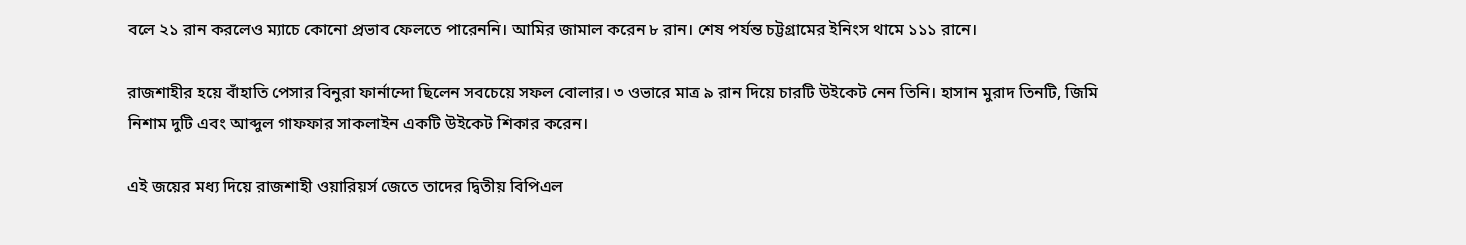বলে ২১ রান করলেও ম্যাচে কোনো প্রভাব ফেলতে পারেননি। আমির জামাল করেন ৮ রান। শেষ পর্যন্ত চট্টগ্রামের ইনিংস থামে ১১১ রানে।

রাজশাহীর হয়ে বাঁহাতি পেসার বিনুরা ফার্নান্দো ছিলেন সবচেয়ে সফল বোলার। ৩ ওভারে মাত্র ৯ রান দিয়ে চারটি উইকেট নেন তিনি। হাসান মুরাদ তিনটি, জিমি নিশাম দুটি এবং আব্দুল গাফফার সাকলাইন একটি উইকেট শিকার করেন।

এই জয়ের মধ্য দিয়ে রাজশাহী ওয়ারিয়র্স জেতে তাদের দ্বিতীয় বিপিএল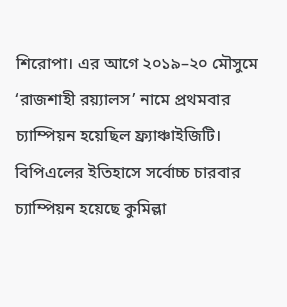শিরোপা। এর আগে ২০১৯–২০ মৌসুমে ‘রাজশাহী রয়্যালস’ নামে প্রথমবার চ্যাম্পিয়ন হয়েছিল ফ্র্যাঞ্চাইজিটি। বিপিএলের ইতিহাসে সর্বোচ্চ চারবার চ্যাম্পিয়ন হয়েছে কুমিল্লা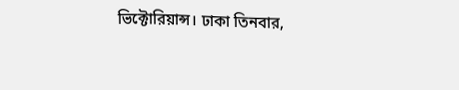ভিক্টোরিয়ান্স। ঢাকা তিনবার,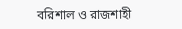বরিশাল ও রাজশাহী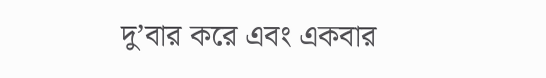দু’বার করে এবং একবার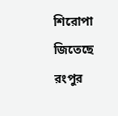শিরোপা জিতেছে রংপুর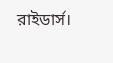রাইডার্স।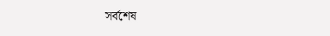সর্বশেষ